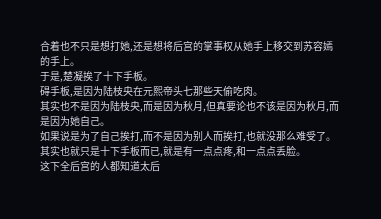合着也不只是想打她,还是想将后宫的掌事权从她手上移交到苏容嫣的手上。
于是,楚凝挨了十下手板。
碍手板,是因为陆枝央在元熙帝头七那些天偷吃肉。
其实也不是因为陆枝央,而是因为秋月,但真要论也不该是因为秋月,而是因为她自己。
如果说是为了自己挨打,而不是因为别人而挨打,也就没那么难受了。
其实也就只是十下手板而已,就是有一点点疼,和一点点丢脸。
这下全后宫的人都知道太后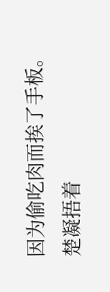因为偷吃肉而挨了手板。
楚凝捂着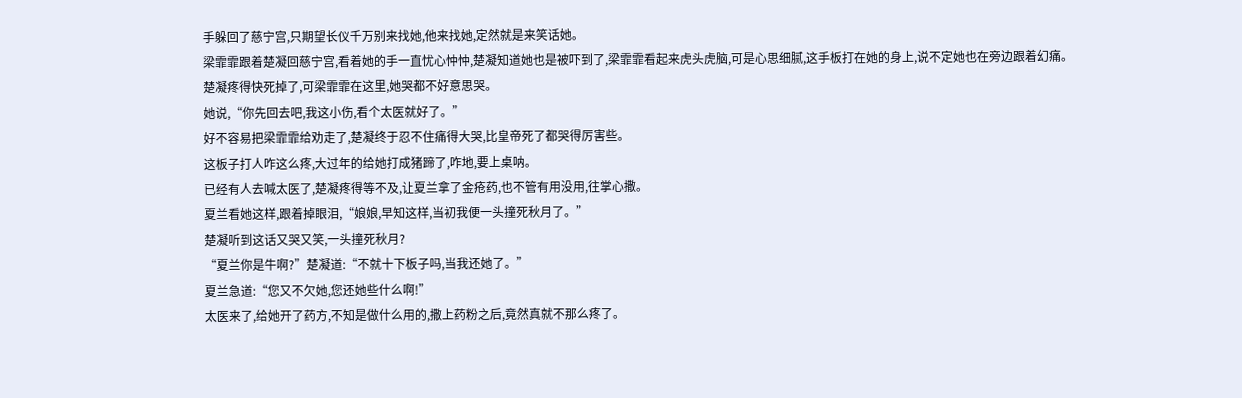手躲回了慈宁宫,只期望长仪千万别来找她,他来找她,定然就是来笑话她。
梁霏霏跟着楚凝回慈宁宫,看着她的手一直忧心忡忡,楚凝知道她也是被吓到了,梁霏霏看起来虎头虎脑,可是心思细腻,这手板打在她的身上,说不定她也在旁边跟着幻痛。
楚凝疼得快死掉了,可梁霏霏在这里,她哭都不好意思哭。
她说,“你先回去吧,我这小伤,看个太医就好了。”
好不容易把梁霏霏给劝走了,楚凝终于忍不住痛得大哭,比皇帝死了都哭得厉害些。
这板子打人咋这么疼,大过年的给她打成猪蹄了,咋地,要上桌呐。
已经有人去喊太医了,楚凝疼得等不及,让夏兰拿了金疮药,也不管有用没用,往掌心撒。
夏兰看她这样,跟着掉眼泪,“娘娘,早知这样,当初我便一头撞死秋月了。”
楚凝听到这话又哭又笑,一头撞死秋月?
“夏兰你是牛啊?”楚凝道:“不就十下板子吗,当我还她了。”
夏兰急道:“您又不欠她,您还她些什么啊!”
太医来了,给她开了药方,不知是做什么用的,撒上药粉之后,竟然真就不那么疼了。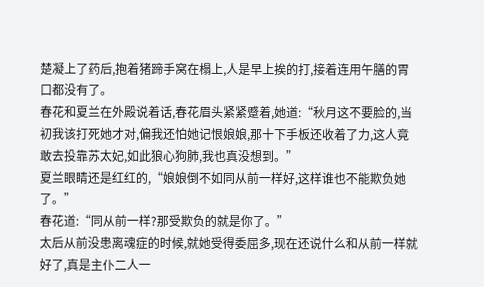楚凝上了药后,抱着猪蹄手窝在榻上,人是早上挨的打,接着连用午膳的胃口都没有了。
春花和夏兰在外殿说着话,春花眉头紧紧蹙着,她道:“秋月这不要脸的,当初我该打死她才对,偏我还怕她记恨娘娘,那十下手板还收着了力,这人竟敢去投靠苏太妃,如此狼心狗肺,我也真没想到。”
夏兰眼睛还是红红的,“娘娘倒不如同从前一样好,这样谁也不能欺负她了。”
春花道:“同从前一样?那受欺负的就是你了。”
太后从前没患离魂症的时候,就她受得委屈多,现在还说什么和从前一样就好了,真是主仆二人一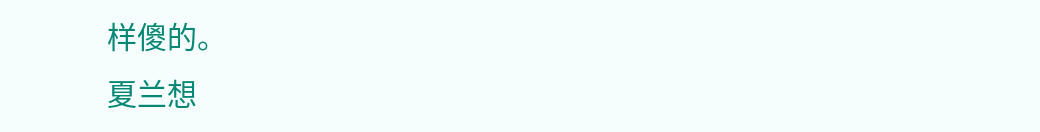样傻的。
夏兰想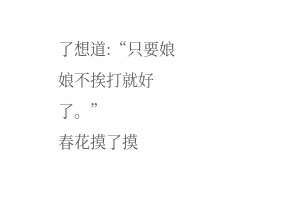了想道:“只要娘娘不挨打就好了。”
春花摸了摸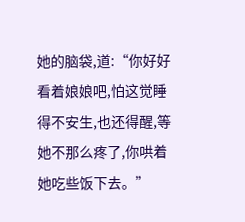她的脑袋,道:“你好好看着娘娘吧,怕这觉睡得不安生,也还得醒,等她不那么疼了,你哄着她吃些饭下去。”